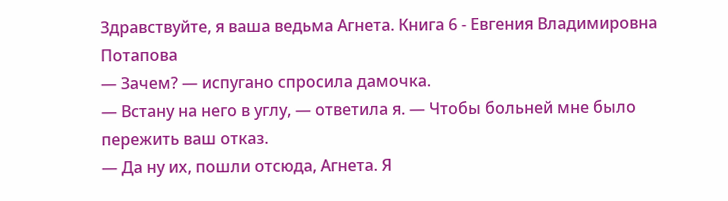Здравствуйте, я ваша ведьма Агнета. Книга 6 - Евгения Владимировна Потапова
— Зачем? — испугано спросила дамочка.
— Встану на него в углу, — ответила я. — Чтобы больней мне было пережить ваш отказ.
— Да ну их, пошли отсюда, Агнета. Я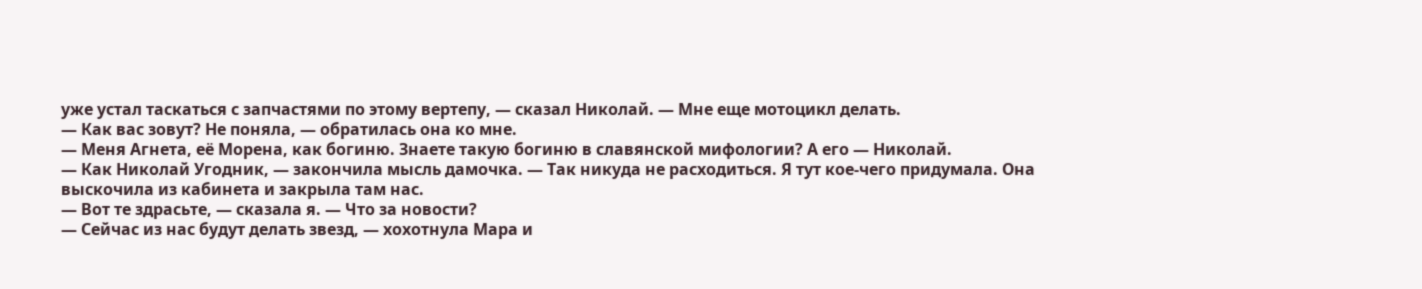уже устал таскаться с запчастями по этому вертепу, — сказал Николай. — Мне еще мотоцикл делать.
— Как вас зовут? Не поняла, — обратилась она ко мне.
— Меня Агнета, её Морена, как богиню. Знаете такую богиню в славянской мифологии? А его — Николай.
— Как Николай Угодник, — закончила мысль дамочка. — Так никуда не расходиться. Я тут кое-чего придумала. Она выскочила из кабинета и закрыла там нас.
— Вот те здрасьте, — сказала я. — Что за новости?
— Сейчас из нас будут делать звезд, — хохотнула Мара и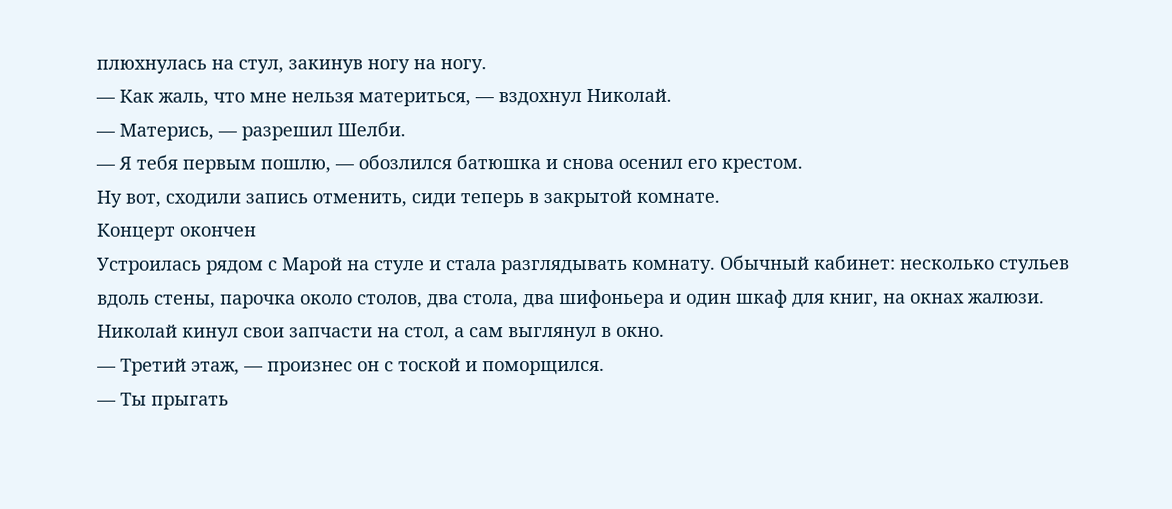плюхнулась на стул, закинув ногу на ногу.
— Как жаль, что мне нельзя материться, — вздохнул Николай.
— Матерись, — разрешил Шелби.
— Я тебя первым пошлю, — обозлился батюшка и снова осенил его крестом.
Ну вот, сходили запись отменить, сиди теперь в закрытой комнате.
Концерт окончен
Устроилась рядом с Марой на стуле и стала разглядывать комнату. Обычный кабинет: несколько стульев вдоль стены, парочка около столов, два стола, два шифоньера и один шкаф для книг, на окнах жалюзи. Николай кинул свои запчасти на стол, а сам выглянул в окно.
— Третий этаж, — произнес он с тоской и поморщился.
— Ты прыгать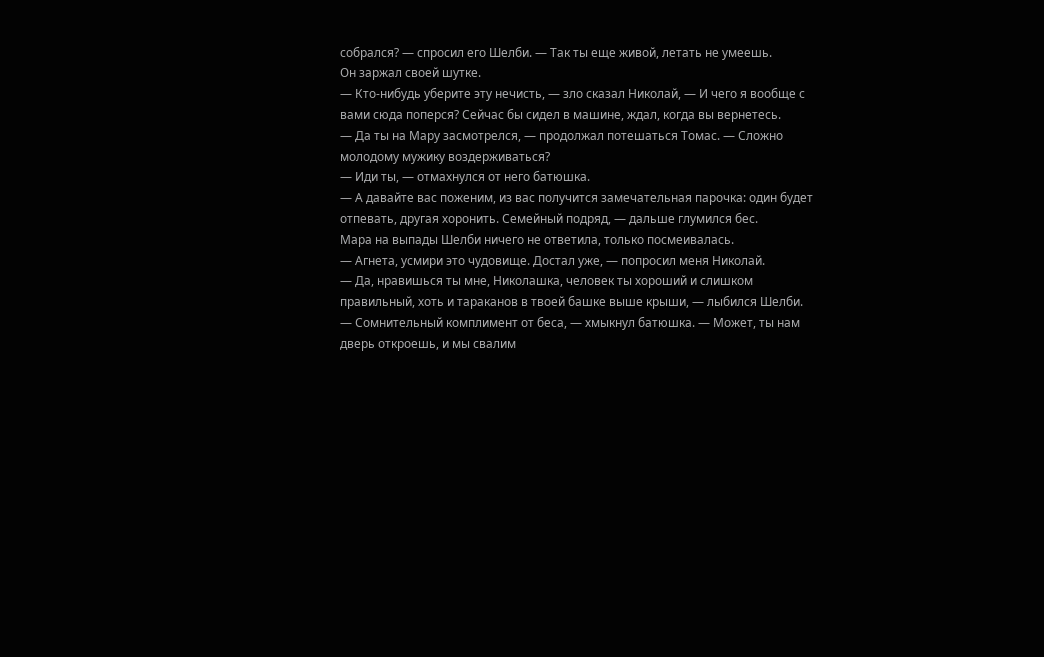собрался? — спросил его Шелби. — Так ты еще живой, летать не умеешь.
Он заржал своей шутке.
— Кто-нибудь уберите эту нечисть, — зло сказал Николай, — И чего я вообще с вами сюда поперся? Сейчас бы сидел в машине, ждал, когда вы вернетесь.
— Да ты на Мару засмотрелся, — продолжал потешаться Томас. — Сложно молодому мужику воздерживаться?
— Иди ты, — отмахнулся от него батюшка.
— А давайте вас поженим, из вас получится замечательная парочка: один будет отпевать, другая хоронить. Семейный подряд, — дальше глумился бес.
Мара на выпады Шелби ничего не ответила, только посмеивалась.
— Агнета, усмири это чудовище. Достал уже, — попросил меня Николай.
— Да, нравишься ты мне, Николашка, человек ты хороший и слишком правильный, хоть и тараканов в твоей башке выше крыши, — лыбился Шелби.
— Сомнительный комплимент от беса, — хмыкнул батюшка. — Может, ты нам дверь откроешь, и мы свалим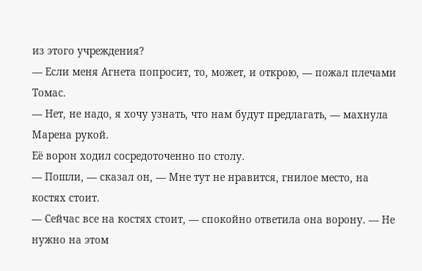из этого учреждения?
— Если меня Агнета попросит, то, может, и открою, — пожал плечами Томас.
— Нет, не надо, я хочу узнать, что нам будут предлагать, — махнула Марена рукой.
Её ворон ходил сосредоточенно по столу.
— Пошли, — сказал он, — Мне тут не нравится, гнилое место, на костях стоит.
— Сейчас все на костях стоит, — спокойно ответила она ворону. — Не нужно на этом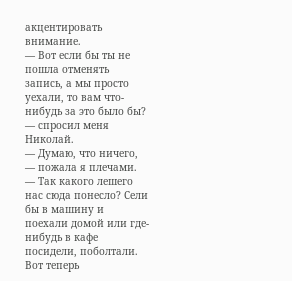акцентировать внимание.
— Вот если бы ты не пошла отменять запись, а мы просто уехали, то вам что-нибудь за это было бы? — спросил меня Николай.
— Думаю, что ничего, — пожала я плечами.
— Так какого лешего нас сюда понесло? Сели бы в машину и поехали домой или где-нибудь в кафе посидели, поболтали. Вот теперь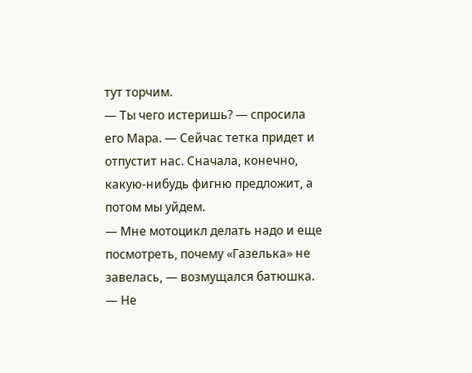тут торчим.
— Ты чего истеришь? — спросила его Мара. — Сейчас тетка придет и отпустит нас. Сначала, конечно, какую-нибудь фигню предложит, а потом мы уйдем.
— Мне мотоцикл делать надо и еще посмотреть, почему «Газелька» не завелась, — возмущался батюшка.
— Не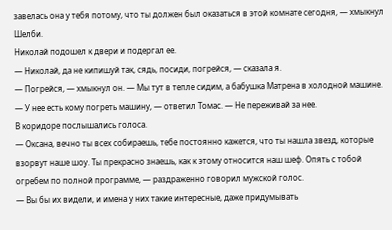завелась она у тебя потому, что ты должен был оказаться в этой комнате сегодня, — хмыкнул Шелби.
Николай подошел к двери и подергал ее.
— Николай, да не кипишуй так, сядь, посиди, погрейся, — сказала я.
— Погрейся, — хмыкнул он. — Мы тут в тепле сидим, а бабушка Матрена в холодной машине.
— У нее есть кому погреть машину, — ответил Томас. — Не переживай за нее.
В коридоре послышались голоса.
— Оксана, вечно ты всех собираешь, тебе постоянно кажется, что ты нашла звезд, которые взорвут наше шоу. Ты прекрасно знаешь, как к этому относится наш шеф. Опять с тобой огребем по полной программе, — раздраженно говорил мужской голос.
— Вы бы их видели, и имена у них такие интересные, даже придумывать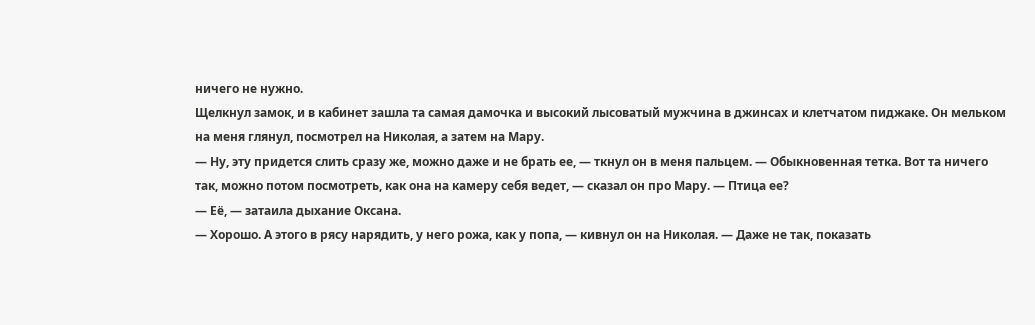ничего не нужно.
Щелкнул замок, и в кабинет зашла та самая дамочка и высокий лысоватый мужчина в джинсах и клетчатом пиджаке. Он мельком на меня глянул, посмотрел на Николая, а затем на Мару.
— Ну, эту придется слить сразу же, можно даже и не брать ее, — ткнул он в меня пальцем. — Обыкновенная тетка. Вот та ничего так, можно потом посмотреть, как она на камеру себя ведет, — сказал он про Мару. — Птица ее?
— Её, — затаила дыхание Оксана.
— Хорошо. А этого в рясу нарядить, у него рожа, как у попа, — кивнул он на Николая. — Даже не так, показать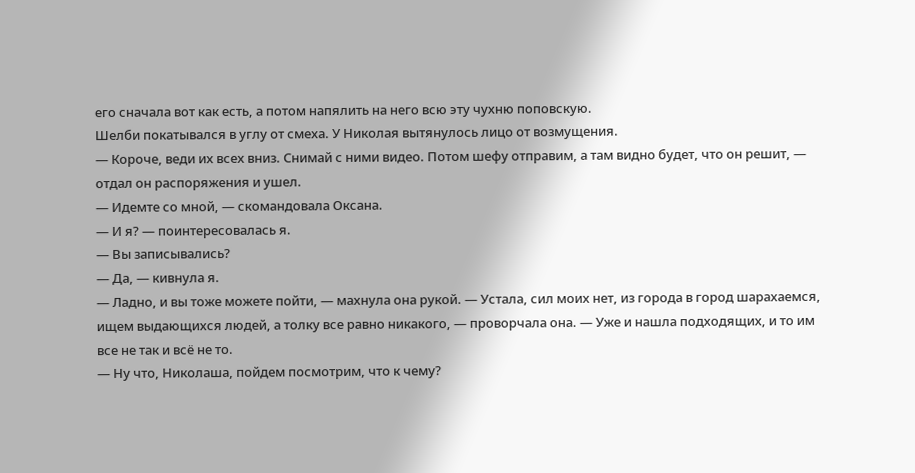его сначала вот как есть, а потом напялить на него всю эту чухню поповскую.
Шелби покатывался в углу от смеха. У Николая вытянулось лицо от возмущения.
— Короче, веди их всех вниз. Снимай с ними видео. Потом шефу отправим, а там видно будет, что он решит, — отдал он распоряжения и ушел.
— Идемте со мной, — скомандовала Оксана.
— И я? — поинтересовалась я.
— Вы записывались?
— Да, — кивнула я.
— Ладно, и вы тоже можете пойти, — махнула она рукой. — Устала, сил моих нет, из города в город шарахаемся, ищем выдающихся людей, а толку все равно никакого, — проворчала она. — Уже и нашла подходящих, и то им все не так и всё не то.
— Ну что, Николаша, пойдем посмотрим, что к чему?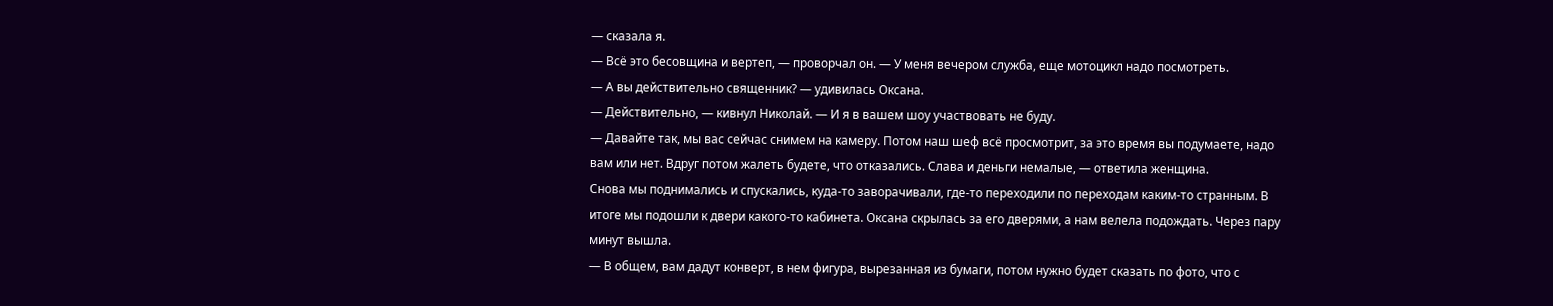— сказала я.
— Всё это бесовщина и вертеп, — проворчал он. — У меня вечером служба, еще мотоцикл надо посмотреть.
— А вы действительно священник? — удивилась Оксана.
— Действительно, — кивнул Николай. — И я в вашем шоу участвовать не буду.
— Давайте так, мы вас сейчас снимем на камеру. Потом наш шеф всё просмотрит, за это время вы подумаете, надо вам или нет. Вдруг потом жалеть будете, что отказались. Слава и деньги немалые, — ответила женщина.
Снова мы поднимались и спускались, куда-то заворачивали, где-то переходили по переходам каким-то странным. В итоге мы подошли к двери какого-то кабинета. Оксана скрылась за его дверями, а нам велела подождать. Через пару минут вышла.
— В общем, вам дадут конверт, в нем фигура, вырезанная из бумаги, потом нужно будет сказать по фото, что с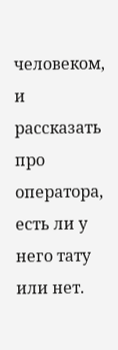человеком, и рассказать про оператора, есть ли у него тату или нет.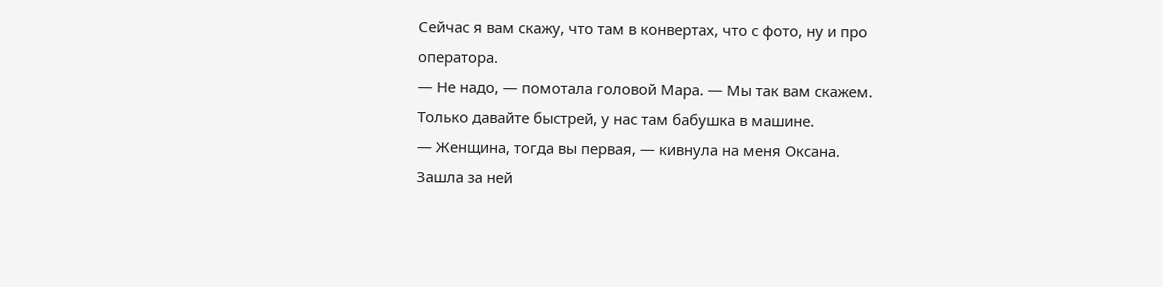Сейчас я вам скажу, что там в конвертах, что с фото, ну и про оператора.
— Не надо, — помотала головой Мара. — Мы так вам скажем. Только давайте быстрей, у нас там бабушка в машине.
— Женщина, тогда вы первая, — кивнула на меня Оксана.
Зашла за ней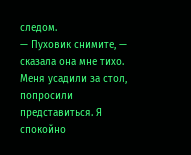следом.
— Пуховик снимите, — сказала она мне тихо.
Меня усадили за стол, попросили представиться. Я спокойно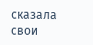сказала свои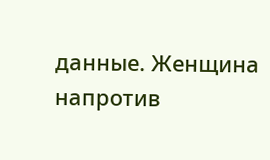данные. Женщина напротив